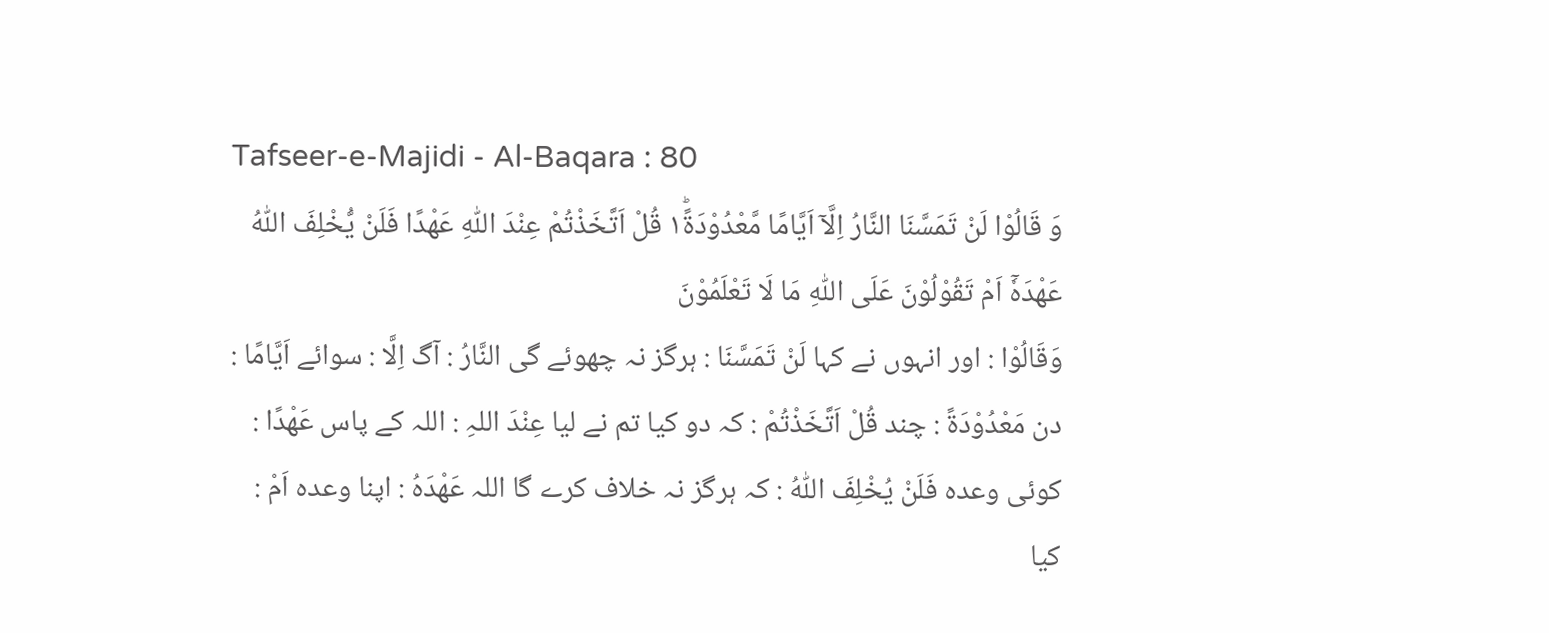Tafseer-e-Majidi - Al-Baqara : 80
وَ قَالُوْا لَنْ تَمَسَّنَا النَّارُ اِلَّاۤ اَیَّامًا مَّعْدُوْدَةً١ؕ قُلْ اَتَّخَذْتُمْ عِنْدَ اللّٰهِ عَهْدًا فَلَنْ یُّخْلِفَ اللّٰهُ عَهْدَهٗۤ اَمْ تَقُوْلُوْنَ عَلَى اللّٰهِ مَا لَا تَعْلَمُوْنَ
وَقَالُوْا : اور انہوں نے کہا لَنْ تَمَسَّنَا : ہرگز نہ چھوئے گی النَّارُ : آگ اِلَّا : سوائے اَيَّامًا : دن مَعْدُوْدَةً : چند قُلْ اَتَّخَذْتُمْ : کہ دو کیا تم نے لیا عِنْدَ اللہِ : اللہ کے پاس عَهْدًا : کوئی وعدہ فَلَنْ يُخْلِفَ اللّٰہُ : کہ ہرگز نہ خلاف کرے گا اللہ عَهْدَهُ : اپنا وعدہ اَمْ : کیا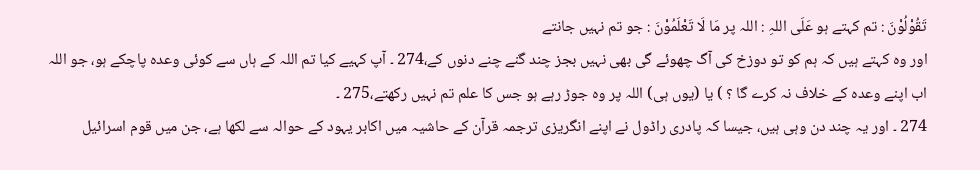تَقُوْلُوْنَ : تم کہتے ہو عَلَى اللہِ : اللہ پر مَا لَا تَعْلَمُوْنَ : جو تم نہیں جانتے
اور وہ کہتے ہیں کہ ہم کو تو دوزخ کی آگ چھوئے گی بھی نہیں بجز چند گنے چنے دنوں کے،274 ۔ آپ کہیے کیا تم اللہ کے ہاں سے کوئی وعدہ پاچکے ہو، جو اللہ اب اپنے وعدہ کے خلاف نہ کرے گا ؟ ) یا (یوں ہی) اللہ پر وہ جوڑ رہے ہو جس کا علم تم نہیں رکھتے،275 ۔
274 ۔ اور یہ چند دن وہی ہیں، جیسا کہ پادری راڈول نے اپنے انگریزی ترجمہ قرآن کے حاشیہ میں اکابر یہود کے حوالہ سے لکھا ہے، جن میں قوم اسرائیل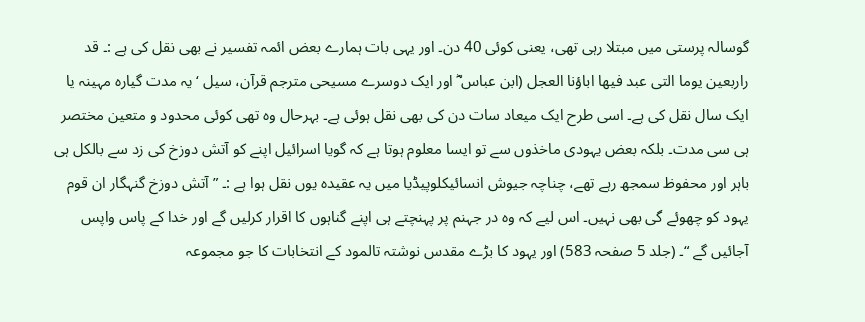گوسالہ پرستی میں مبتلا رہی تھی، یعنی کوئی 40 دن۔ اور یہی بات ہمارے بعض ائمہ تفسیر نے بھی نقل کی ہے :۔ قد راربعین یوما التی عبد فیھا اباؤنا العجل (ابن عباس ؓ اور ایک دوسرے مسیحی مترجم قرآن، سیل ‘ یہ مدت گیارہ مہینہ یا ایک سال نقل کی ہے۔ اسی طرح ایک میعاد سات دن کی بھی نقل ہوئی ہے۔ بہرحال وہ تھی کوئی محدود و متعین مختصر ہی سی مدت۔ بلکہ بعض یہودی ماخذوں سے تو ایسا معلوم ہوتا ہے کہ گویا اسرائیل اپنے کو آتش دوزخ کی زد سے بالکل ہی باہر اور محفوظ سمجھ رہے تھے، چناچہ جیوش انسائیکلوپیڈیا میں یہ عقیدہ یوں نقل ہوا ہے :۔ ” آتش دوزخ گنہگار ان قوم یہود کو چھوئے گی بھی نہیں۔ اس لیے کہ وہ در جہنم پر پہنچتے ہی اپنے گناہوں کا اقرار کرلیں گے اور خدا کے پاس واپس آجائیں گے “۔ (جلد 5 صفحہ 583) اور یہود کا بڑے مقدس نوشتہ تالمود کے انتخابات کا جو مجموعہ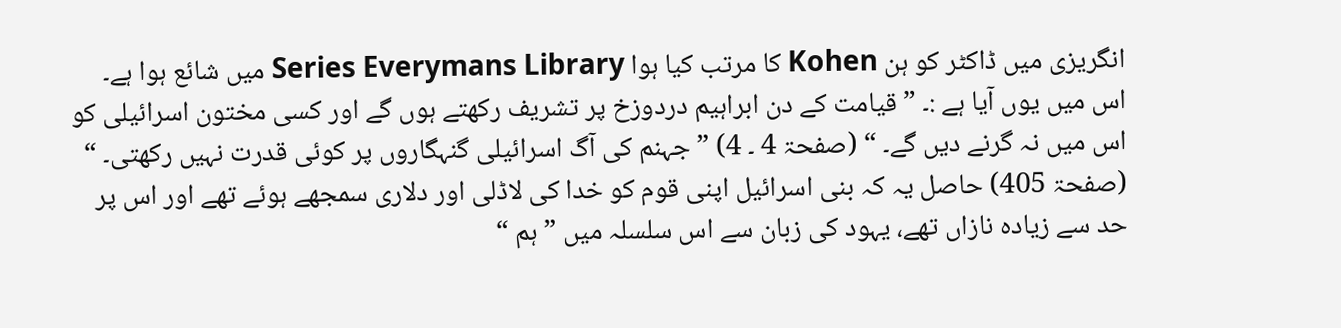انگریزی میں ڈاکٹر کو ہن Kohen کا مرتب کیا ہوا Series Everymans Library میں شائع ہوا ہے۔ اس میں یوں آیا ہے :۔ ” قیامت کے دن ابراہیم دردوزخ پر تشریف رکھتے ہوں گے اور کسی مختون اسرائیلی کو اس میں نہ گرنے دیں گے۔ “ (صفحۃ 4 ۔ 4) ” جہنم کی آگ اسرائیلی گنہگاروں پر کوئی قدرت نہیں رکھتی۔ “ (صفحۃ 405) حاصل یہ کہ بنی اسرائیل اپنی قوم کو خدا کی لاڈلی اور دلاری سمجھے ہوئے تھے اور اس پر حد سے زیادہ نازاں تھے، یہود کی زبان سے اس سلسلہ میں ” ہم “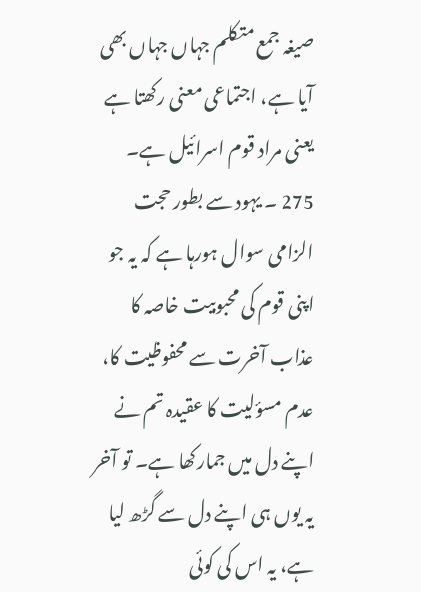صیغہ جمع متکلم جہاں جہاں بھی آیا ہے، اجتماعی معنی رکھتا ہے یعنی مراد قوم اسرائیل ہے۔ 275 ۔ یہود سے بطور حجت الزامی سوال ہورہا ہے کہ یہ جو اپنی قوم کی محبوبیت خاصہ کا عذاب آخرت سے محفوظیت کا، عدم مسؤلیت کا عقیدہ تم نے اپنے دل میں جمارکھا ہے۔ تو آخر یہ یوں ہی اپنے دل سے گڑھ لیا ہے، یہ اس کی کوئی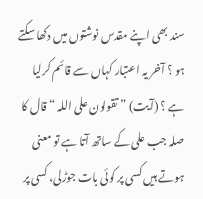سند بھی اپنے مقدس نوشتوں میں دکھا سکتے ہو ؟ آخر یہ اعتبار کہاں سے قائم کرلیا ہے ؟ (آیت) ” تقولون علی اللہ “ قال کا صلہ جب علی کے ساتھ آتا ہے تو معنی ہوتے ہیں کسی پر کوئی بات جوڑلی، کسی پر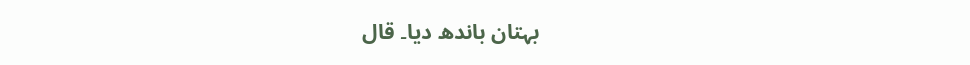بہتان باندھ دیا۔ قال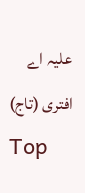علیہ اے افتری (تاج)
Top